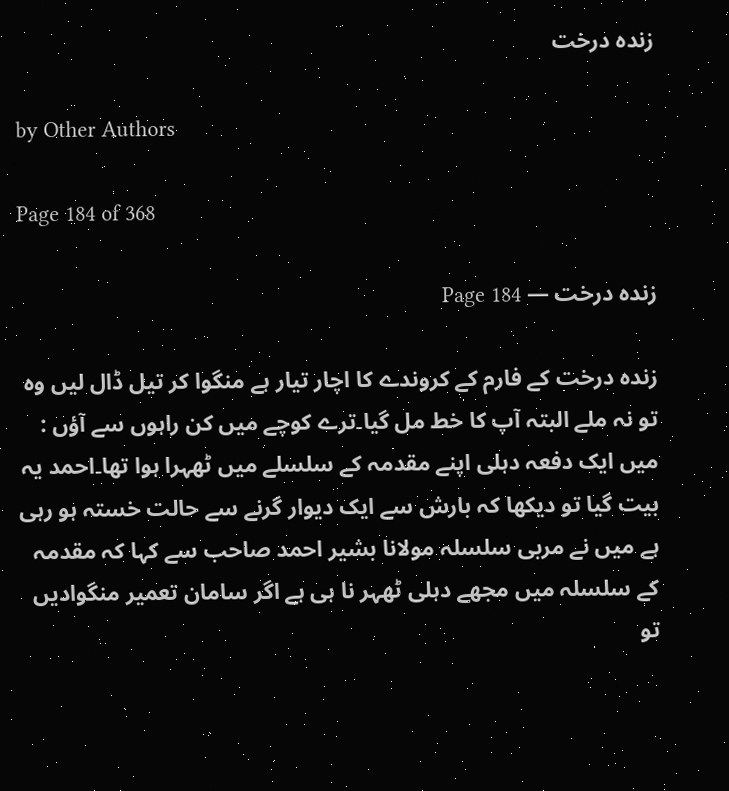زندہ درخت

by Other Authors

Page 184 of 368

زندہ درخت — Page 184

زنده درخت کے فارم کے کروندے کا اچار تیار ہے منگوا کر تیل ڈال لیں وہ تو نہ ملے البتہ آپ کا خط مل گیا۔ترے کوچے میں کن راہوں سے آؤں : میں ایک دفعہ دہلی اپنے مقدمہ کے سلسلے میں ٹھہرا ہوا تھا۔احمد یہ بیت گیا تو دیکھا کہ بارش سے ایک دیوار گرنے سے حالت خستہ ہو رہی ہے میں نے مربی سلسلہ مولانا بشیر احمد صاحب سے کہا کہ مقدمہ کے سلسلہ میں مجھے دہلی ٹھہر نا ہی ہے اگر سامان تعمیر منگوادیں تو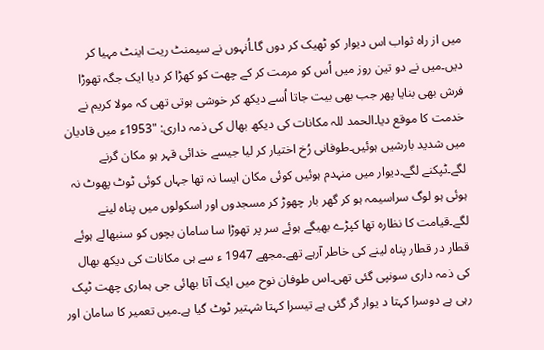میں از راه ثواب اس دیوار کو ٹھیک کر دوں گا۔اُنہوں نے سیمنٹ ریت اینٹ مہیا کر دیں۔میں نے دو تین روز میں اُس کو مرمت کر کے چھت کو کھڑا کر دیا ایک جگہ تھوڑا فرش بھی بنایا پھر جب بھی بیت جاتا اُسے دیکھ کر خوشی ہوتی تھی کہ مولا کریم نے خدمت کا موقع دیا۔الحمد للہ مکانات کی دیکھ بھال کی ذمہ داری: "1953ء میں قادیان میں شدید بارشیں ہوئیں۔طوفانی رُخ اختیار کر لیا جیسے خدائی قہر ہو مکان گرنے لگے۔ٹپکنے لگے۔دیوار میں منہدم ہوئیں کوئی مکان ایسا نہ تھا جہاں کوئی ٹوٹ پھوٹ نہ ہوئی ہو لوگ سراسیمہ ہو کر گھر بار چھوڑ کر مسجدوں اور اسکولوں میں پناہ لینے لگے۔قیامت کا نظارہ تھا کپڑے بھیگے ہوئے سر پر تھوڑا سا سامان بچوں کو سنبھالے ہوئے قطار در قطار پناہ لینے کی خاطر آرہے تھے۔مجھے 1947 ء سے ہی مکانات کی دیکھ بھال کی ذمہ داری سونپی گئی تھی۔اس طوفان نوح میں ایک آتا بھائی جی ہماری چھت ٹپک رہی ہے دوسرا کہتا د یوار گر گئی ہے تیسرا کہتا شہتیر ٹوٹ گیا ہے۔میں تعمیر کا سامان اور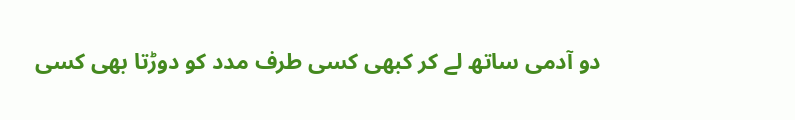دو آدمی ساتھ لے کر کبھی کسی طرف مدد کو دوڑتا بھی کسی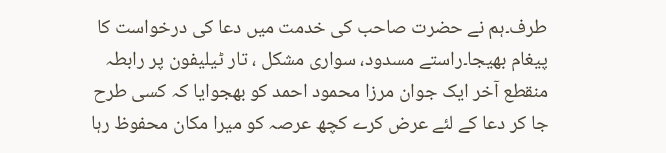طرف۔ہم نے حضرت صاحب کی خدمت میں دعا کی درخواست کا پیغام بھیجا۔راستے مسدود، سواری مشکل ، تار ٹیلیفون پر رابطہ منقطع آخر ایک جوان مرزا محمود احمد کو بھجوایا کہ کسی طرح جا کر دعا کے لئے عرض کرے کچھ عرصہ کو میرا مکان محفوظ رہا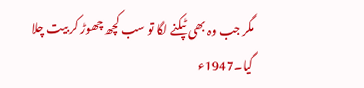مگر جب وہ بھی ٹپکنے لگا تو سب کچھ چھوڑ کر بیت چلا گیا۔1947ء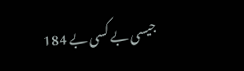جیسی بے کسی بے 184